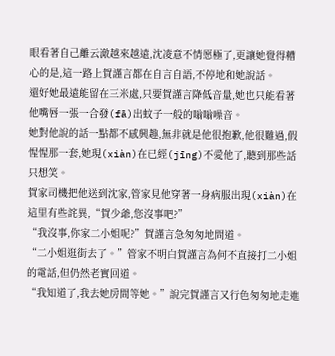眼看著自己離云澈越來越遠,沈凌意不情愿極了,更讓她覺得糟心的是,這一路上賀謹言都在自言自語,不停地和她說話。
還好她最遠能留在三米處,只要賀謹言降低音量,她也只能看著他嘴唇一張一合發(fā)出蚊子一般的嗡嗡噪音。
她對他說的話一點都不感興趣,無非就是他很抱歉,他很難過,假惺惺那一套,她現(xiàn)在已經(jīng)不愛他了,聽到那些話只想笑。
賀家司機把他送到沈家,管家見他穿著一身病服出現(xiàn)在這里有些詫異,“賀少爺,您沒事吧?”
“我沒事,你家二小姐呢?”賀謹言急匆匆地問道。
“二小姐逛街去了。”管家不明白賀謹言為何不直接打二小姐的電話,但仍然老實回道。
“我知道了,我去她房間等她。”說完賀謹言又行色匆匆地走進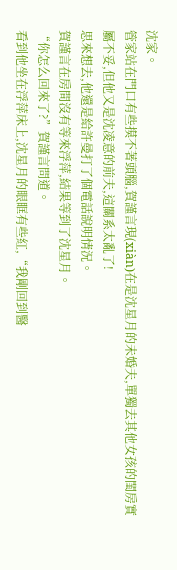沈家。
管家站在門口有些摸不著頭腦,賀謹言現(xiàn)在是沈星月的未婚夫,單獨去其他女孩的閨房實屬不妥,但他又是沈凌意的前夫,這關系太亂了!
思來想去,他還是給許曼打了個電話說明情況。
賀謹言在房間沒有等來浮萍,結果等到了沈星月。
“你怎么回來了?”賀謹言問道。
看到他坐在浮萍床上,沈星月的眼眶有些紅,“我剛回到醫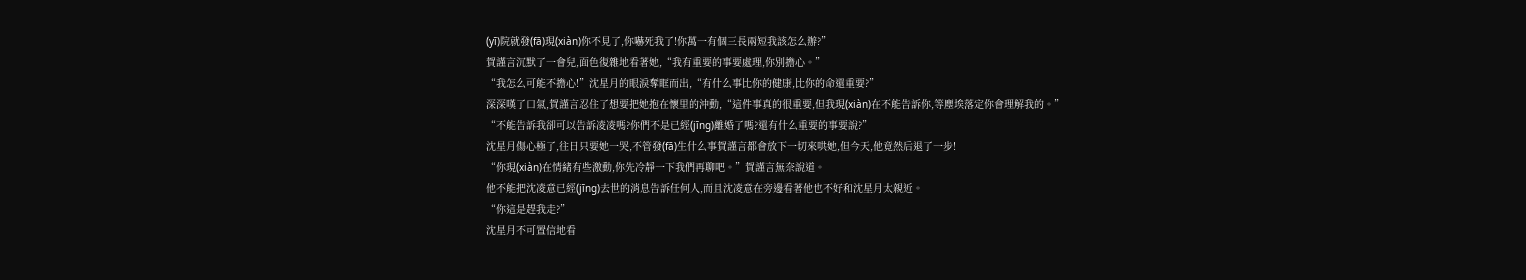(yī)院就發(fā)現(xiàn)你不見了,你嚇死我了!你萬一有個三長兩短我該怎么辦?”
賀謹言沉默了一會兒,面色復雜地看著她,“我有重要的事要處理,你別擔心。”
“我怎么可能不擔心!”沈星月的眼淚奪眶而出,“有什么事比你的健康,比你的命還重要?”
深深嘆了口氣,賀謹言忍住了想要把她抱在懷里的沖動,“這件事真的很重要,但我現(xiàn)在不能告訴你,等塵埃落定你會理解我的。”
“不能告訴我卻可以告訴凌凌嗎?你們不是已經(jīng)離婚了嗎?還有什么重要的事要說?”
沈星月傷心極了,往日只要她一哭,不管發(fā)生什么事賀謹言都會放下一切來哄她,但今天,他竟然后退了一步!
“你現(xiàn)在情緒有些激動,你先冷靜一下我們再聊吧。”賀謹言無奈說道。
他不能把沈凌意已經(jīng)去世的消息告訴任何人,而且沈凌意在旁邊看著他也不好和沈星月太親近。
“你這是趕我走?”
沈星月不可置信地看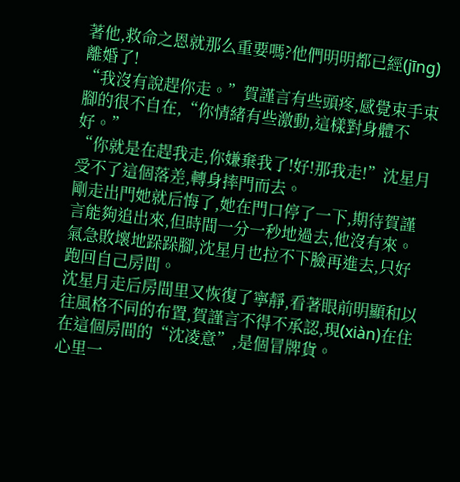著他,救命之恩就那么重要嗎?他們明明都已經(jīng)離婚了!
“我沒有說趕你走。”賀謹言有些頭疼,感覺束手束腳的很不自在,“你情緒有些激動,這樣對身體不好。”
“你就是在趕我走,你嫌棄我了!好!那我走!”沈星月受不了這個落差,轉身摔門而去。
剛走出門她就后悔了,她在門口停了一下,期待賀謹言能夠追出來,但時間一分一秒地過去,他沒有來。
氣急敗壞地跺跺腳,沈星月也拉不下臉再進去,只好跑回自己房間。
沈星月走后房間里又恢復了寧靜,看著眼前明顯和以往風格不同的布置,賀謹言不得不承認,現(xiàn)在住在這個房間的“沈凌意”,是個冒牌貨。
心里一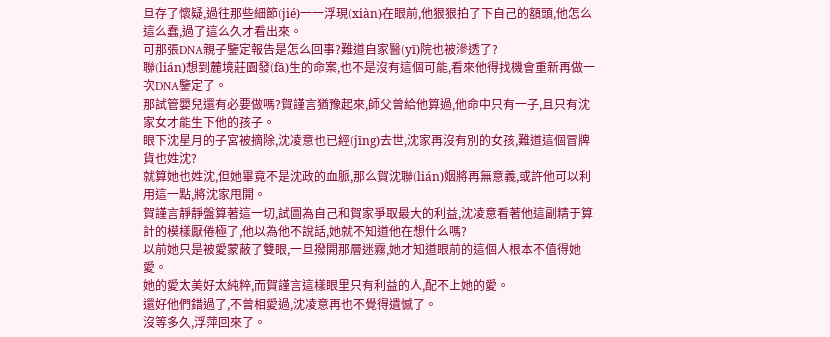旦存了懷疑,過往那些細節(jié)一一浮現(xiàn)在眼前,他狠狠拍了下自己的額頭,他怎么這么蠢,過了這么久才看出來。
可那張DNA親子鑒定報告是怎么回事?難道自家醫(yī)院也被滲透了?
聯(lián)想到麓境莊園發(fā)生的命案,也不是沒有這個可能,看來他得找機會重新再做一次DNA鑒定了。
那試管嬰兒還有必要做嗎?賀謹言猶豫起來,師父曾給他算過,他命中只有一子,且只有沈家女才能生下他的孩子。
眼下沈星月的子宮被摘除,沈凌意也已經(jīng)去世,沈家再沒有別的女孩,難道這個冒牌貨也姓沈?
就算她也姓沈,但她畢竟不是沈政的血脈,那么賀沈聯(lián)姻將再無意義,或許他可以利用這一點,將沈家甩開。
賀謹言靜靜盤算著這一切,試圖為自己和賀家爭取最大的利益,沈凌意看著他這副精于算計的模樣厭倦極了,他以為他不說話,她就不知道他在想什么嗎?
以前她只是被愛蒙蔽了雙眼,一旦撥開那層迷霧,她才知道眼前的這個人根本不值得她愛。
她的愛太美好太純粹,而賀謹言這樣眼里只有利益的人,配不上她的愛。
還好他們錯過了,不曾相愛過,沈凌意再也不覺得遺憾了。
沒等多久,浮萍回來了。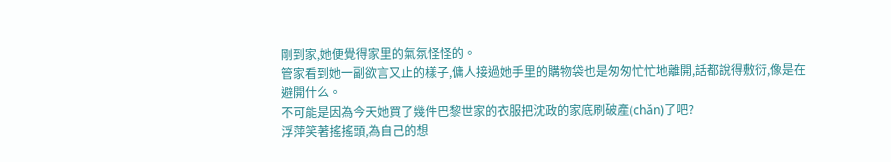剛到家,她便覺得家里的氣氛怪怪的。
管家看到她一副欲言又止的樣子,傭人接過她手里的購物袋也是匆匆忙忙地離開,話都說得敷衍,像是在避開什么。
不可能是因為今天她買了幾件巴黎世家的衣服把沈政的家底刷破產(chǎn)了吧?
浮萍笑著搖搖頭,為自己的想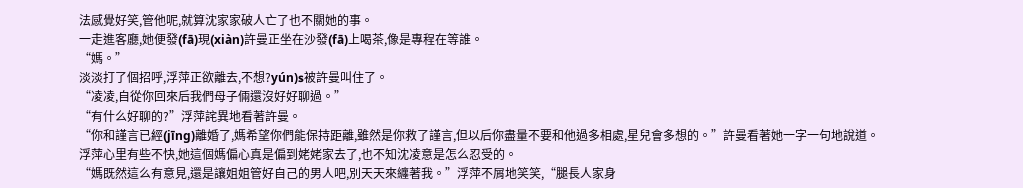法感覺好笑,管他呢,就算沈家家破人亡了也不關她的事。
一走進客廳,她便發(fā)現(xiàn)許曼正坐在沙發(fā)上喝茶,像是專程在等誰。
“媽。”
淡淡打了個招呼,浮萍正欲離去,不想?yún)s被許曼叫住了。
“凌凌,自從你回來后我們母子倆還沒好好聊過。”
“有什么好聊的?”浮萍詫異地看著許曼。
“你和謹言已經(jīng)離婚了,媽希望你們能保持距離,雖然是你救了謹言,但以后你盡量不要和他過多相處,星兒會多想的。”許曼看著她一字一句地說道。
浮萍心里有些不快,她這個媽偏心真是偏到姥姥家去了,也不知沈凌意是怎么忍受的。
“媽既然這么有意見,還是讓姐姐管好自己的男人吧,別天天來纏著我。”浮萍不屑地笑笑,“腿長人家身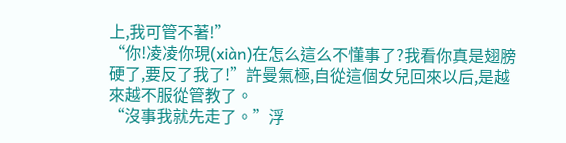上,我可管不著!”
“你!凌凌你現(xiàn)在怎么這么不懂事了?我看你真是翅膀硬了,要反了我了!”許曼氣極,自從這個女兒回來以后,是越來越不服從管教了。
“沒事我就先走了。”浮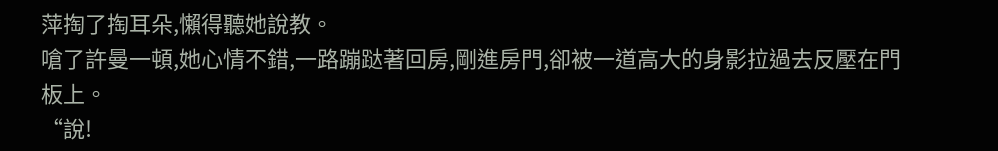萍掏了掏耳朵,懶得聽她說教。
嗆了許曼一頓,她心情不錯,一路蹦跶著回房,剛進房門,卻被一道高大的身影拉過去反壓在門板上。
“說!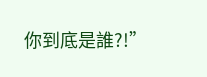你到底是誰?!”